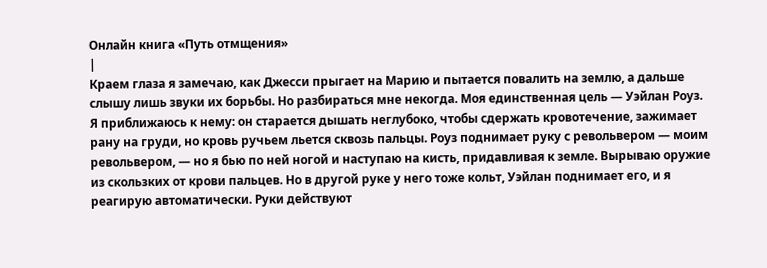Онлайн книга «Путь отмщения»
|
Краем глаза я замечаю, как Джесси прыгает на Марию и пытается повалить на землю, а дальше слышу лишь звуки их борьбы. Но разбираться мне некогда. Моя единственная цель — Уэйлан Роуз. Я приближаюсь к нему: он старается дышать неглубоко, чтобы сдержать кровотечение, зажимает рану на груди, но кровь ручьем льется сквозь пальцы. Роуз поднимает руку с револьвером — моим револьвером, — но я бью по ней ногой и наступаю на кисть, придавливая к земле. Вырываю оружие из скользких от крови пальцев. Но в другой руке у него тоже кольт, Уэйлан поднимает его, и я реагирую автоматически. Руки действуют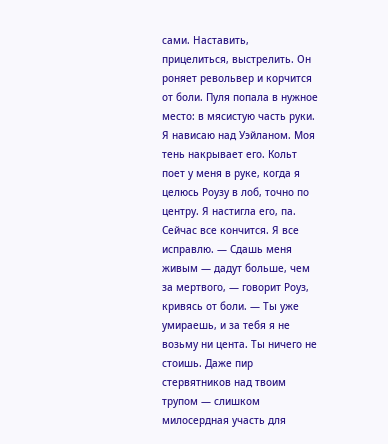сами. Наставить, прицелиться, выстрелить. Он роняет револьвер и корчится от боли. Пуля попала в нужное место: в мясистую часть руки. Я нависаю над Уэйланом. Моя тень накрывает его. Кольт поет у меня в руке, когда я целюсь Роузу в лоб, точно по центру. Я настигла его, па. Сейчас все кончится. Я все исправлю. — Сдашь меня живым — дадут больше, чем за мертвого, — говорит Роуз, кривясь от боли. — Ты уже умираешь, и за тебя я не возьму ни цента. Ты ничего не стоишь. Даже пир стервятников над твоим трупом — слишком милосердная участь для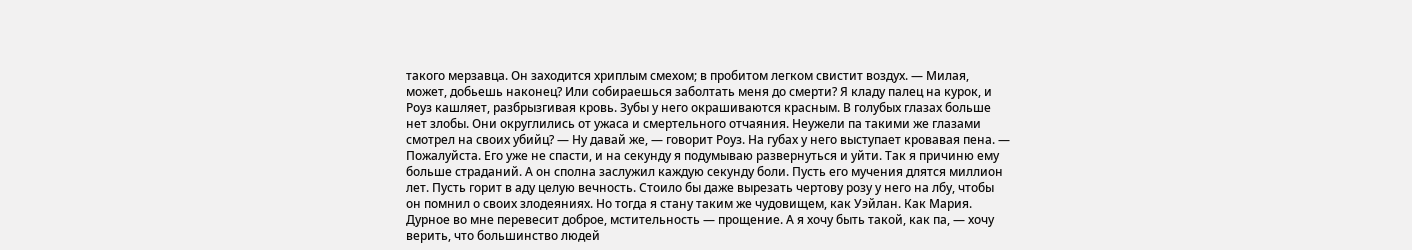такого мерзавца. Он заходится хриплым смехом; в пробитом легком свистит воздух. — Милая, может, добьешь наконец? Или собираешься заболтать меня до смерти? Я кладу палец на курок, и Роуз кашляет, разбрызгивая кровь. Зубы у него окрашиваются красным. В голубых глазах больше нет злобы. Они округлились от ужаса и смертельного отчаяния. Неужели па такими же глазами смотрел на своих убийц? — Ну давай же, — говорит Роуз. На губах у него выступает кровавая пена. — Пожалуйста. Его уже не спасти, и на секунду я подумываю развернуться и уйти. Так я причиню ему больше страданий. А он сполна заслужил каждую секунду боли. Пусть его мучения длятся миллион лет. Пусть горит в аду целую вечность. Стоило бы даже вырезать чертову розу у него на лбу, чтобы он помнил о своих злодеяниях. Но тогда я стану таким же чудовищем, как Уэйлан. Как Мария. Дурное во мне перевесит доброе, мстительность — прощение. А я хочу быть такой, как па, — хочу верить, что большинство людей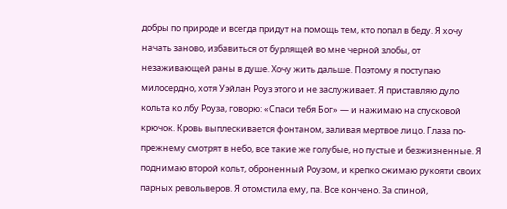добры по природе и всегда придут на помощь тем, кто попал в беду. Я хочу начать заново, избавиться от бурлящей во мне черной злобы, от незаживающей раны в душе. Хочу жить дальше. Поэтому я поступаю милосердно, хотя Уэйлан Роуз этого и не заслуживает. Я приставляю дуло кольта ко лбу Роуза, говорю: «Спаси тебя Бог» — и нажимаю на спусковой крючок. Кровь выплескивается фонтаном, заливая мертвое лицо. Глаза по-прежнему смотрят в небо, все такие же голубые, но пустые и безжизненные. Я поднимаю второй кольт, оброненный Роузом, и крепко сжимаю рукояти своих парных револьверов. Я отомстила ему, па. Все кончено. За спиной,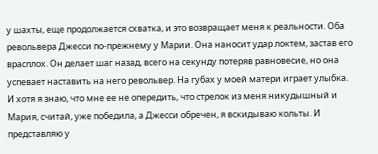у шахты, еще продолжается схватка, и это возвращает меня к реальности. Оба револьвера Джесси по-прежнему у Марии. Она наносит удар локтем, застав его врасплох. Он делает шаг назад, всего на секунду потеряв равновесие, но она успевает наставить на него револьвер. На губах у моей матери играет улыбка. И хотя я знаю, что мне ее не опередить, что стрелок из меня никудышный и Мария, считай, уже победила, а Джесси обречен, я вскидываю кольты. И представляю у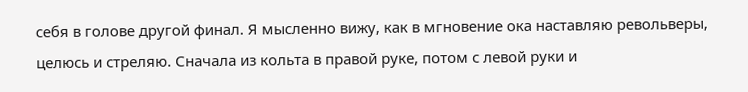себя в голове другой финал. Я мысленно вижу, как в мгновение ока наставляю револьверы, целюсь и стреляю. Сначала из кольта в правой руке, потом с левой руки и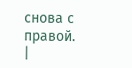снова с правой. |